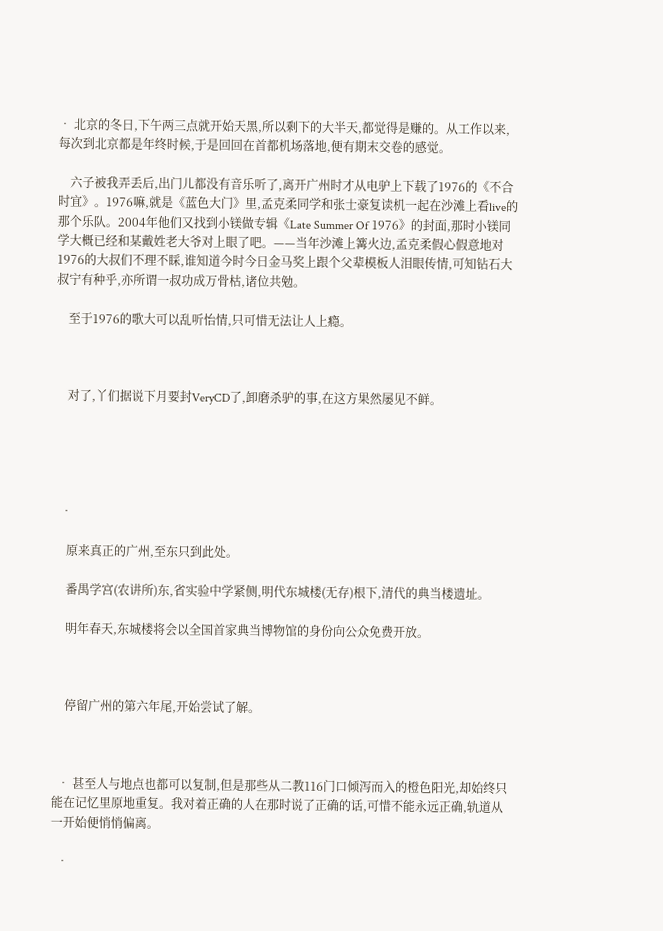• 北京的冬日,下午两三点就开始天黑,所以剩下的大半天,都觉得是赚的。从工作以来,每次到北京都是年终时候,于是回回在首都机场落地,便有期末交卷的感觉。

    六子被我弄丢后,出门儿都没有音乐听了,离开广州时才从电驴上下载了1976的《不合时宜》。1976嘛,就是《蓝色大门》里,孟克柔同学和张士豪复读机一起在沙滩上看live的那个乐队。2004年他们又找到小镁做专辑《Late Summer Of 1976》的封面,那时小镁同学大概已经和某戴姓老大爷对上眼了吧。——当年沙滩上篝火边,孟克柔假心假意地对1976的大叔们不理不睬,谁知道今时今日金马奖上跟个父辈模板人泪眼传情,可知钻石大叔宁有种乎,亦所谓一叔功成万骨枯,诸位共勉。

    至于1976的歌大可以乱听怡情,只可惜无法让人上瘾。



    对了,丫们据说下月要封VeryCD了,卸磨杀驴的事,在这方果然屡见不鲜。





  •

    原来真正的广州,至东只到此处。

    番禺学宫(农讲所)东,省实验中学紧侧,明代东城楼(无存)根下,清代的典当楼遗址。

    明年春天,东城楼将会以全国首家典当博物馆的身份向公众免费开放。



    停留广州的第六年尾,开始尝试了解。



  • 甚至人与地点也都可以复制,但是那些从二教116门口倾泻而入的橙色阳光,却始终只能在记忆里原地重复。我对着正确的人在那时说了正确的话,可惜不能永远正确,轨道从一开始便悄悄偏离。

  •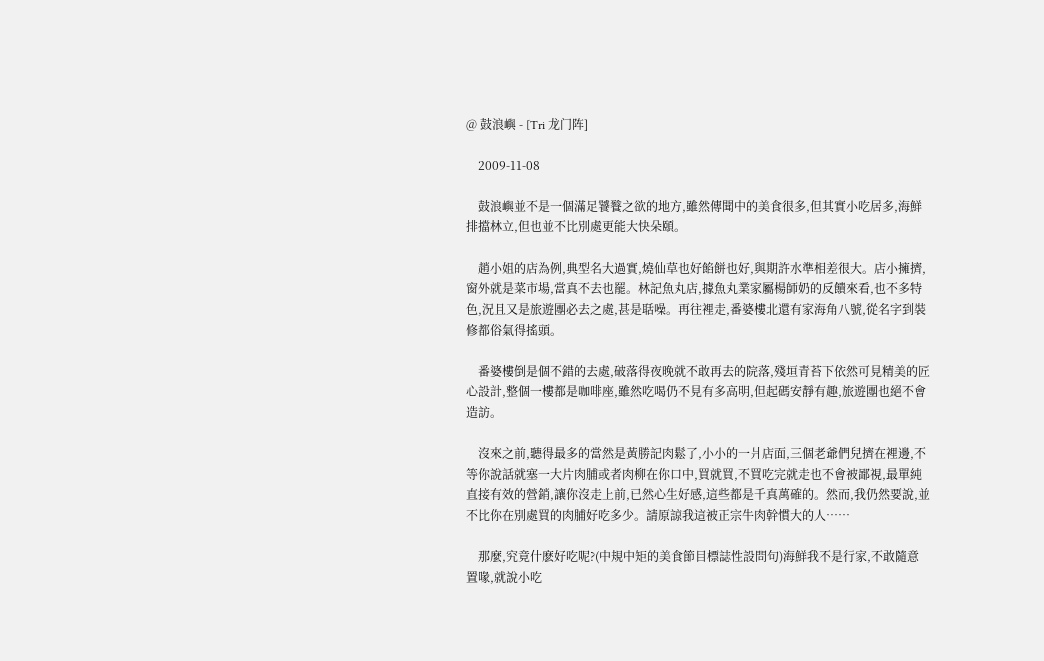@ 鼓浪嶼 - [Tri 龙门阵]

    2009-11-08

    鼓浪嶼並不是一個滿足饕餮之欲的地方,雖然傳聞中的美食很多,但其實小吃居多,海鮮排擋林立,但也並不比別處更能大快朵頤。

    趙小姐的店為例,典型名大過實,燒仙草也好餡餅也好,與期許水準相差很大。店小擁擠,窗外就是菜市場,當真不去也罷。林記魚丸店,據魚丸業家屬楊師奶的反饋來看,也不多特色,況且又是旅遊團必去之處,甚是聒噪。再往裡走,番婆樓北還有家海角八號,從名字到裝修都俗氣得搖頭。

    番婆樓倒是個不錯的去處,破落得夜晚就不敢再去的院落,殘垣青苔下依然可見精美的匠心設計,整個一樓都是咖啡座,雖然吃喝仍不見有多高明,但起碼安靜有趣,旅遊團也絕不會造訪。

    沒來之前,聽得最多的當然是黃勝記肉鬆了,小小的一爿店面,三個老爺們兒擠在裡邊,不等你說話就塞一大片肉脯或者肉柳在你口中,買就買,不買吃完就走也不會被鄙視,最單純直接有效的營銷,讓你沒走上前,已然心生好感,這些都是千真萬確的。然而,我仍然要說,並不比你在別處買的肉脯好吃多少。請原諒我這被正宗牛肉幹慣大的人……

    那麼,究竟什麽好吃呢?(中規中矩的美食節目標誌性設問句)海鮮我不是行家,不敢隨意置喙,就說小吃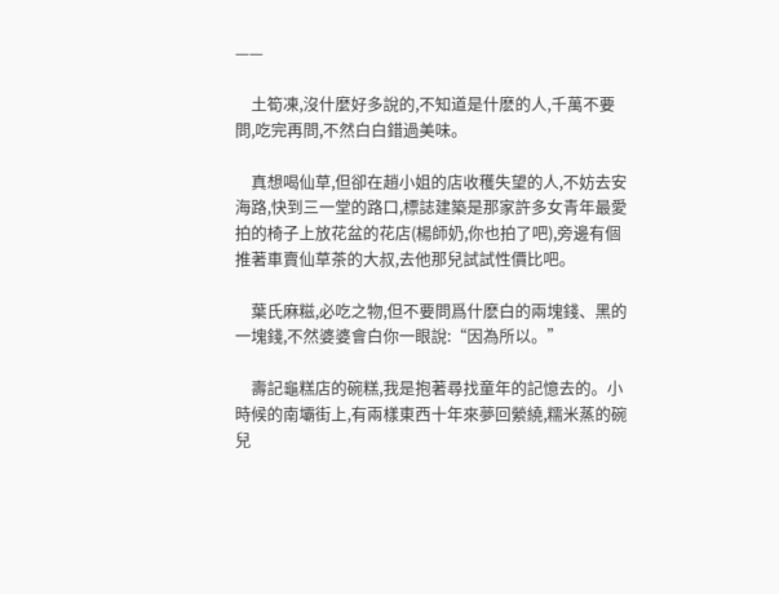——

    土筍凍,沒什麼好多說的,不知道是什麽的人,千萬不要問,吃完再問,不然白白錯過美味。

    真想喝仙草,但卻在趙小姐的店收穫失望的人,不妨去安海路,快到三一堂的路口,標誌建築是那家許多女青年最愛拍的椅子上放花盆的花店(楊師奶,你也拍了吧),旁邊有個推著車賣仙草茶的大叔,去他那兒試試性價比吧。

    葉氏麻糍,必吃之物,但不要問爲什麽白的兩塊錢、黑的一塊錢,不然婆婆會白你一眼說:“因為所以。”

    壽記龜糕店的碗糕,我是抱著尋找童年的記憶去的。小時候的南壩街上,有兩樣東西十年來夢回縈繞,糯米蒸的碗兒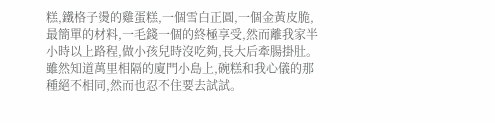糕,鐵格子燙的雞蛋糕,一個雪白正圓,一個金黃皮脆,最簡單的材料,一毛錢一個的終極享受,然而離我家半小時以上路程,做小孩兒時沒吃夠,長大后牽腸掛肚。雖然知道萬里相隔的廈門小島上,碗糕和我心儀的那種絕不相同,然而也忍不住要去試試。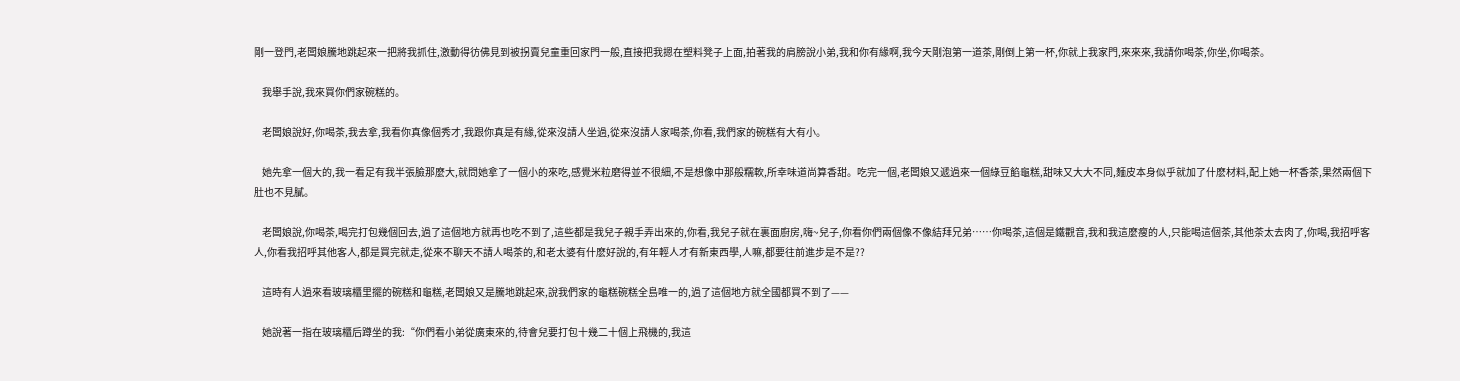剛一登門,老闆娘騰地跳起來一把將我抓住,激動得彷佛見到被拐賣兒童重回家門一般,直接把我摁在塑料凳子上面,拍著我的肩膀說小弟,我和你有緣啊,我今天剛泡第一道茶,剛倒上第一杯,你就上我家門,來來來,我請你喝茶,你坐,你喝茶。

    我舉手說,我來買你們家碗糕的。

    老闆娘說好,你喝茶,我去拿,我看你真像個秀才,我跟你真是有緣,從來沒請人坐過,從來沒請人家喝茶,你看,我們家的碗糕有大有小。

    她先拿一個大的,我一看足有我半張臉那麼大,就問她拿了一個小的來吃,感覺米粒磨得並不很細,不是想像中那般糯軟,所幸味道尚算香甜。吃完一個,老闆娘又遞過來一個綠豆餡龜糕,甜味又大大不同,麵皮本身似乎就加了什麽材料,配上她一杯香茶,果然兩個下肚也不見膩。

    老闆娘說,你喝茶,喝完打包幾個回去,過了這個地方就再也吃不到了,這些都是我兒子親手弄出來的,你看,我兒子就在裏面廚房,嗨~兒子,你看你們兩個像不像結拜兄弟……你喝茶,這個是鐵觀音,我和我這麼瘦的人,只能喝這個茶,其他茶太去肉了,你喝,我招呼客人,你看我招呼其他客人,都是買完就走,從來不聊天不請人喝茶的,和老太婆有什麽好說的,有年輕人才有新東西學,人嘛,都要往前進步是不是??

    這時有人過來看玻璃櫃里擺的碗糕和龜糕,老闆娘又是騰地跳起來,說我們家的龜糕碗糕全島唯一的,過了這個地方就全國都買不到了——

    她說著一指在玻璃櫃后蹲坐的我:“你們看小弟從廣東來的,待會兒要打包十幾二十個上飛機的,我這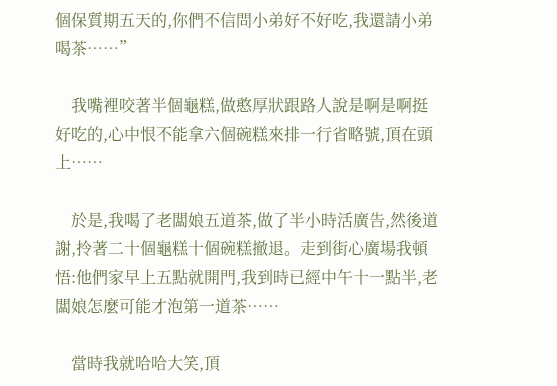個保質期五天的,你們不信問小弟好不好吃,我還請小弟喝茶……”

    我嘴裡咬著半個龜糕,做憨厚狀跟路人說是啊是啊挺好吃的,心中恨不能拿六個碗糕來排一行省略號,頂在頭上……

    於是,我喝了老闆娘五道茶,做了半小時活廣告,然後道謝,拎著二十個龜糕十個碗糕撤退。走到街心廣場我頓悟:他們家早上五點就開門,我到時已經中午十一點半,老闆娘怎麼可能才泡第一道茶……

    當時我就哈哈大笑,頂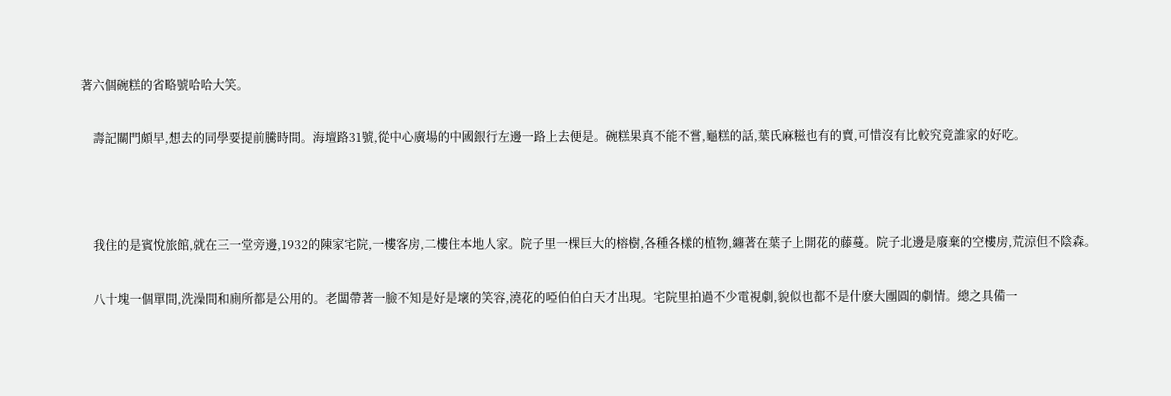著六個碗糕的省略號哈哈大笑。

    壽記關門頗早,想去的同學要提前騰時間。海壇路31號,從中心廣場的中國銀行左邊一路上去便是。碗糕果真不能不嘗,龜糕的話,葉氏麻糍也有的賣,可惜沒有比較究竟誰家的好吃。



    我住的是賓悅旅館,就在三一堂旁邊,1932的陳家宅院,一樓客房,二樓住本地人家。院子里一棵巨大的榕樹,各種各樣的植物,纏著在葉子上開花的藤蔓。院子北邊是廢棄的空樓房,荒涼但不陰森。

    八十塊一個單間,洗澡間和廁所都是公用的。老闆帶著一臉不知是好是壞的笑容,澆花的啞伯伯白天才出現。宅院里拍過不少電視劇,貌似也都不是什麽大團圓的劇情。總之具備一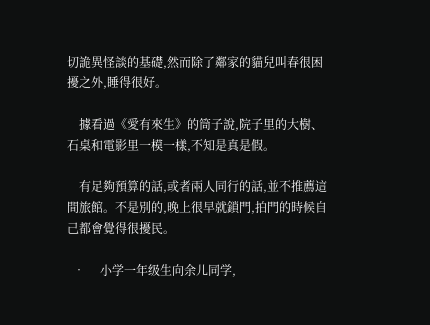切詭異怪談的基礎,然而除了鄰家的貓兒叫春很困擾之外,睡得很好。

    據看過《愛有來生》的筒子說,院子里的大樹、石桌和電影里一模一樣,不知是真是假。

    有足夠預算的話,或者兩人同行的話,並不推薦這間旅館。不是別的,晚上很早就鎖門,拍門的時候自己都會覺得很擾民。

  •     小学一年级生向余儿同学,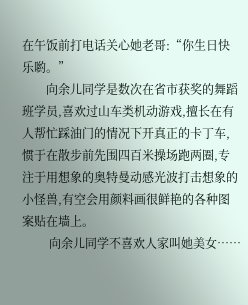在午饭前打电话关心她老哥:“你生日快乐喲。”
        向余儿同学是数次在省市获奖的舞蹈班学员,喜欢过山车类机动游戏,擅长在有人帮忙踩油门的情况下开真正的卡丁车,惯于在散步前先围四百米操场跑两圈,专注于用想象的奥特曼动感光波打击想象的小怪兽,有空会用颜料画很鲜艳的各种图案贴在墙上。
         向余儿同学不喜欢人家叫她美女……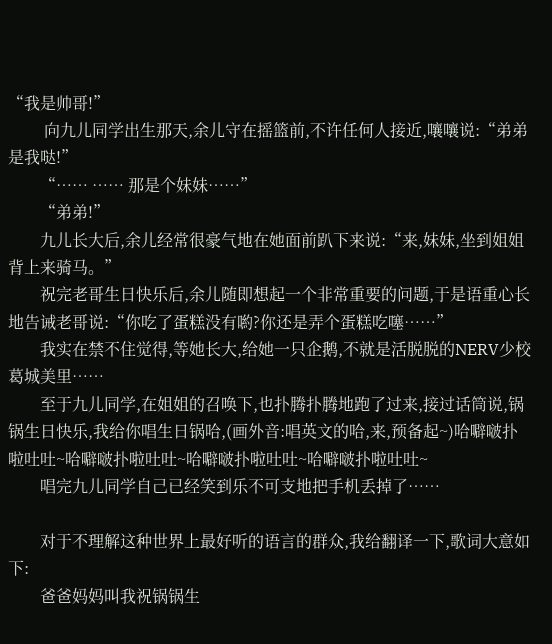“我是帅哥!”
         向九儿同学出生那天,余儿守在摇篮前,不许任何人接近,嚷嚷说:“弟弟是我哒!”
        “…… …… 那是个妹妹……”
        “弟弟!”
        九儿长大后,余儿经常很豪气地在她面前趴下来说:“来,妹妹,坐到姐姐背上来骑马。”
        祝完老哥生日快乐后,余儿随即想起一个非常重要的问题,于是语重心长地告诫老哥说:“你吃了蛋糕没有喲?你还是弄个蛋糕吃噻……”
        我实在禁不住觉得,等她长大,给她一只企鹅,不就是活脱脱的NERV少校葛城美里……
        至于九儿同学,在姐姐的召唤下,也扑腾扑腾地跑了过来,接过话筒说,锅锅生日快乐,我给你唱生日锅哈,(画外音:唱英文的哈,来,预备起~)哈噼啵扑啦吐吐~哈噼啵扑啦吐吐~哈噼啵扑啦吐吐~哈噼啵扑啦吐吐~
        唱完九儿同学自己已经笑到乐不可支地把手机丢掉了……

        对于不理解这种世界上最好听的语言的群众,我给翻译一下,歌词大意如下:
        爸爸妈妈叫我祝锅锅生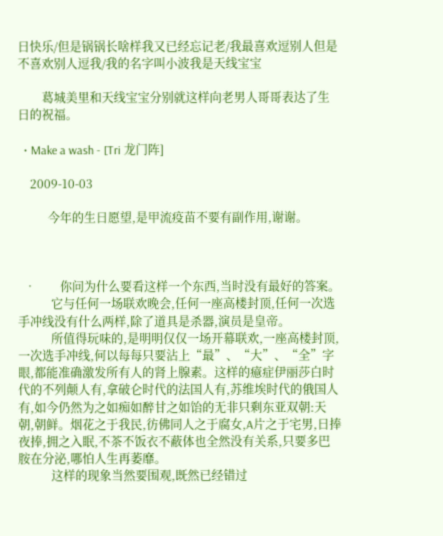日快乐/但是锅锅长啥样我又已经忘记老/我最喜欢逗别人但是不喜欢别人逗我/我的名字叫小波我是天线宝宝

        葛城美里和天线宝宝分别就这样向老男人哥哥表达了生日的祝福。

  • Make a wash - [Tri 龙门阵]

    2009-10-03

          今年的生日愿望,是甲流疫苗不要有副作用,谢谢。



  •        你问为什么要看这样一个东西,当时没有最好的答案。
           它与任何一场联欢晚会,任何一座高楼封顶,任何一次选手冲线没有什么两样,除了道具是杀器,演员是皇帝。
           所值得玩味的,是明明仅仅一场开幕联欢,一座高楼封顶,一次选手冲线,何以每每只要沾上“最”、“大”、“全”字眼,都能准确激发所有人的肾上腺素。这样的癔症伊丽莎白时代的不列颠人有,拿破仑时代的法国人有,苏维埃时代的俄国人有,如今仍然为之如痴如醉甘之如饴的无非只剩东亚双朝:天朝,朝鲜。烟花之于我民,彷佛同人之于腐女,A片之于宅男,日捧夜捧,拥之入眠,不茶不饭衣不蔽体也全然没有关系,只要多巴胺在分泌,哪怕人生再萎靡。
           这样的现象当然要围观,既然已经错过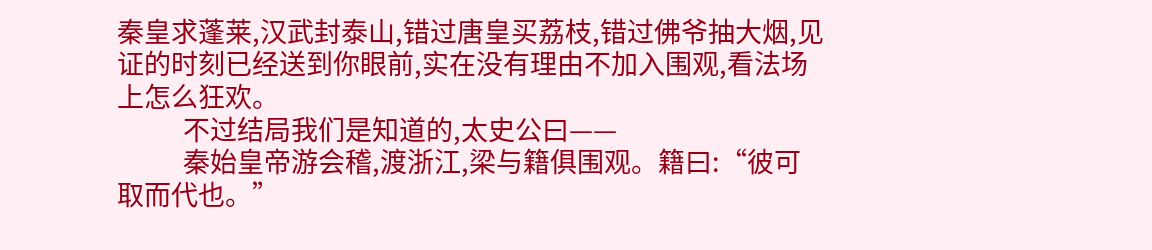秦皇求蓬莱,汉武封泰山,错过唐皇买荔枝,错过佛爷抽大烟,见证的时刻已经送到你眼前,实在没有理由不加入围观,看法场上怎么狂欢。
           不过结局我们是知道的,太史公曰——
           秦始皇帝游会稽,渡浙江,梁与籍俱围观。籍曰:“彼可取而代也。”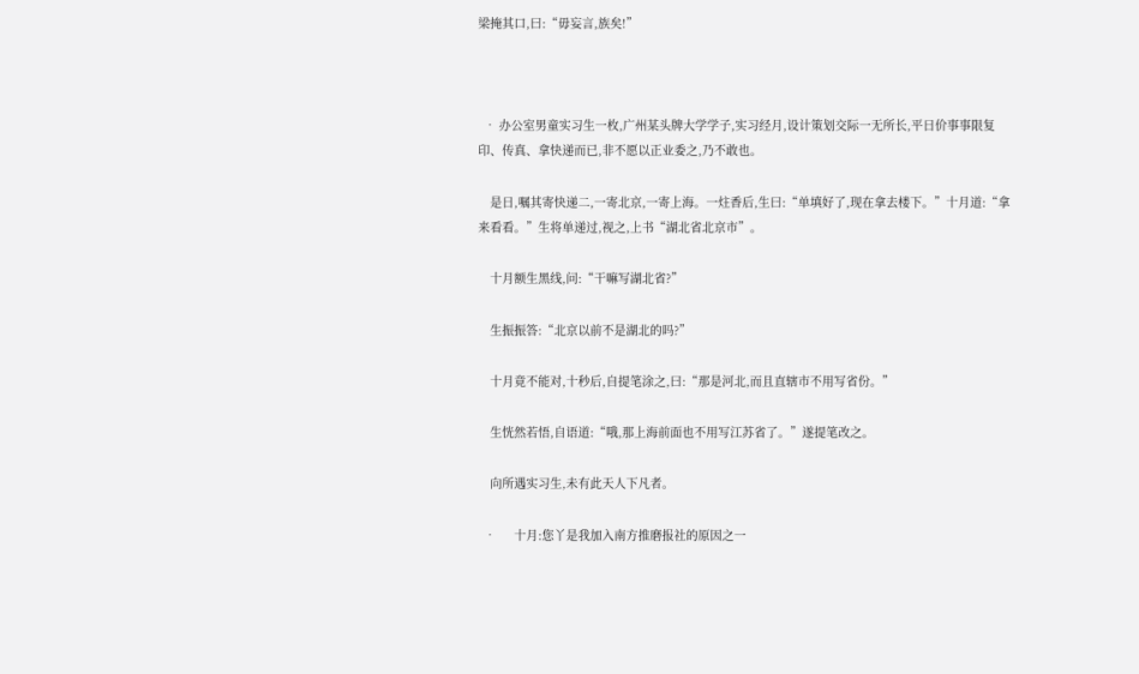梁掩其口,曰:“毋妄言,族矣!”



  • 办公室男童实习生一枚,广州某头牌大学学子,实习经月,设计策划交际一无所长,平日价事事限复印、传真、拿快递而已,非不愿以正业委之,乃不敢也。

    是日,嘱其寄快递二,一寄北京,一寄上海。一炷香后,生曰:“单填好了,现在拿去楼下。”十月道:“拿来看看。”生将单递过,视之,上书“湖北省北京市”。

    十月额生黑线,问:“干嘛写湖北省?”

    生振振答:“北京以前不是湖北的吗?”

    十月竟不能对,十秒后,自提笔涂之,曰:“那是河北,而且直辖市不用写省份。”

    生恍然若悟,自语道:“哦,那上海前面也不用写江苏省了。”遂提笔改之。

    向所遇实习生,未有此天人下凡者。

  •      十月:您丫是我加入南方推磨报社的原因之一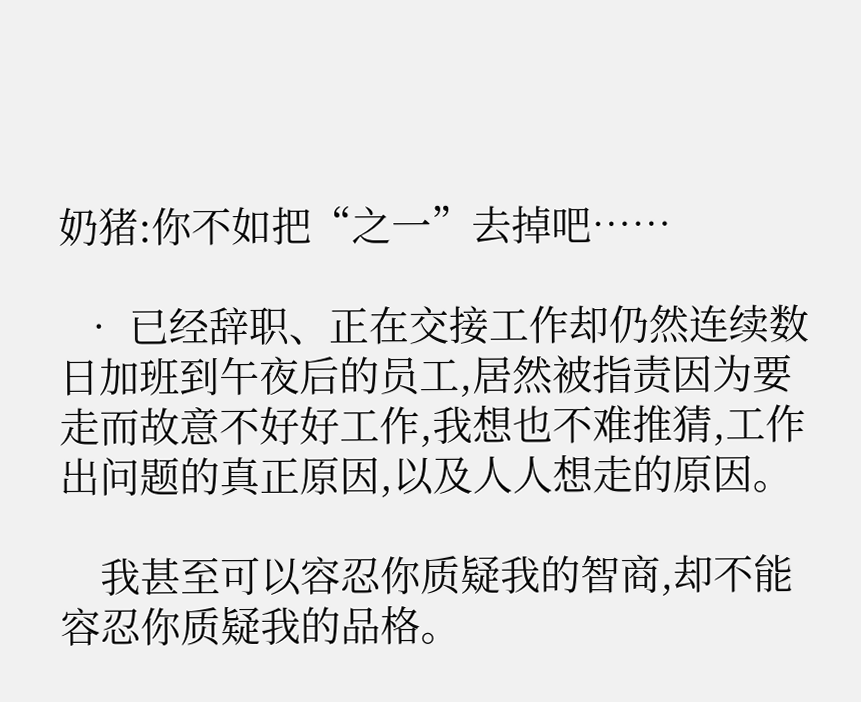奶猪:你不如把“之一”去掉吧……

  • 已经辞职、正在交接工作却仍然连续数日加班到午夜后的员工,居然被指责因为要走而故意不好好工作,我想也不难推猜,工作出问题的真正原因,以及人人想走的原因。

    我甚至可以容忍你质疑我的智商,却不能容忍你质疑我的品格。